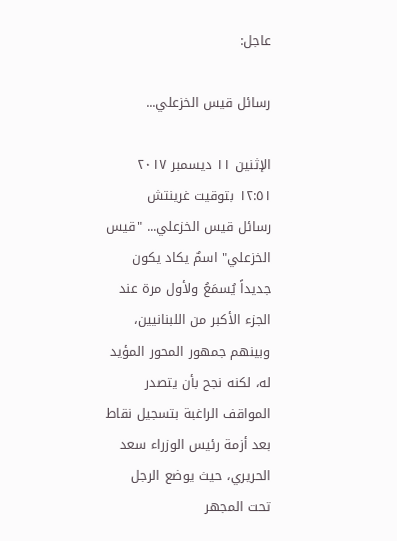عاجل:

رسائل قيس الخزعلي...

الإثنين ١١ ديسمبر ٢٠١٧
١٢:٥١ بتوقيت غرينتش
رسائل قيس الخزعلي... "قيس الخزعلي" اسمٌ يكاد يكون جديداً يُسمَعُ ولأول مرة عند الجزء الأكبر من اللبنانيين، وبينهم جمهور المحور المؤيد له، لكنه نجح بأن يتصدر المواقف الراغبة بتسجيل نقاط بعد أزمة رئيس الوزراء سعد الحريري، حيث يوضع الرجل تحت المجهر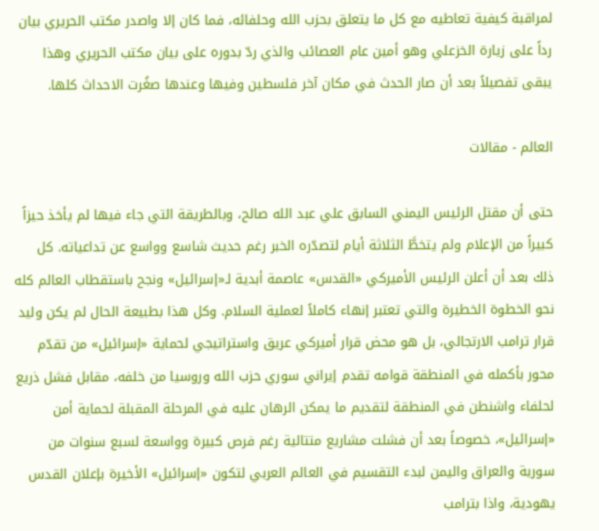لمراقبة كيفية تعاطيه مع كل ما يتعلق بحزب الله وحلفائه، فما كان إلا واصدر مكتب الحريري بيان رداً على زيارة الخزعلي وهو أمين عام العصائب والذي ردّ بدوره على بيان مكتب الحريري وهذا يبقى تفصيلاً بعد أن صار الحدث في مكان آخر فلسطين وفيها وعندها صغُرت الاحداث كلها.

العالم - مقالات

حتى أن مقتل الرئيس اليمني السابق علي عبد الله صالح، وبالطريقة التي جاء فيها لم يأخذ حيزاً كبيراً من الإعلام ولم يتخطَّ الثلاثة أيام لتصدّره الخبر رغم حديث شاسع وواسع عن تداعياته. كل ذلك بعد أن أعلن الرئيس الأميركي «القدس» عاصمة أبدية لـ«إسرائيل» ونجح باستقطاب العالم كله نحو الخطوة الخطيرة والتي تعتبر إنهاء كاملاً لعملية السلام. وكل هذا بطبيعة الحال لم يكن وليد قرار ترامب الارتجالي، بل هو محض قرار أميركي عريق واستراتيجي لحماية «إسرائيل» من تقدّم محور بأكمله في المنطقة قوامه تقدم إيراني سوري حزب الله وروسيا من خلفه، مقابل فشل ذريع لحلفاء واشنطن في المنطقة لتقديم ما يمكن الرهان عليه في المرحلة المقبلة لحماية أمن «إسرائيل»، خصوصاً بعد أن فشلت مشاريع متتالية رغم فرص كبيرة وواسعة لسبع سنوات من سورية والعراق واليمن لبدء التقسيم في العالم العربي لتكون «إسرائيل» الأخيرة بإعلان القدس يهودية، واذا بترامب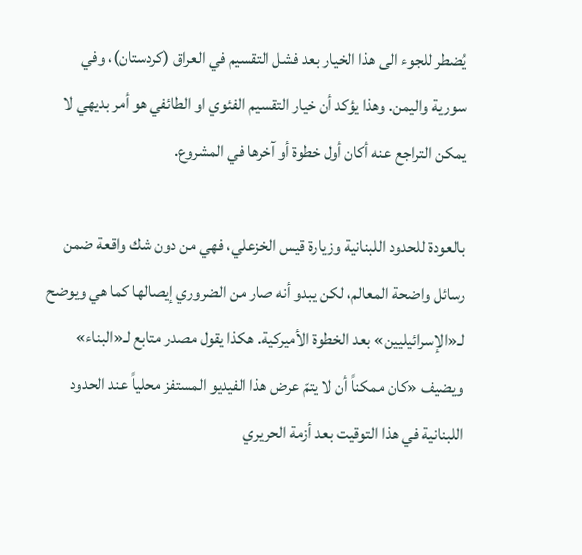يُضطر للجوء الى هذا الخيار بعد فشل التقسيم في العراق (كردستان)، وفي سورية واليمن. وهذا يؤكد أن خيار التقسيم الفئوي او الطائفي هو أمر بديهي لا يمكن التراجع عنه أكان أول خطوة أو آخرها في المشروع.

بالعودة للحدود اللبنانية وزيارة قيس الخزعلي، فهي من دون شك واقعة ضمن رسائل واضحة المعالم، لكن يبدو أنه صار من الضروري إيصالها كما هي ويوضح لـ«الإسرائيليين» بعد الخطوة الأميركية. هكذا يقول مصدر متابع لـ«البناء» ويضيف «كان ممكناً أن لا يتمّ عرض هذا الفيديو المستفز محلياً عند الحدود اللبنانية في هذا التوقيت بعد أزمة الحريري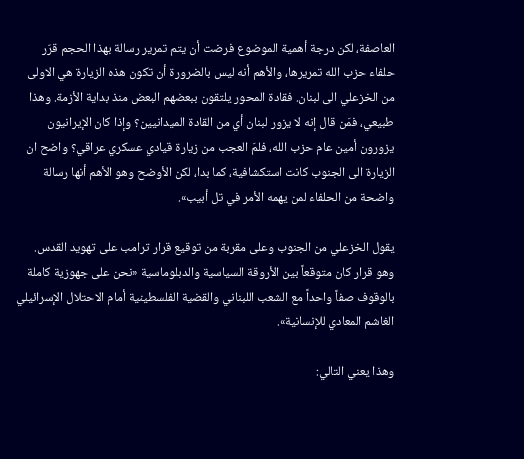العاصفة، لكن درجة أهمية الموضوع فرضت أن يتم تمرير رسالة بهذا الحجم قرّر حلفاء حزب الله تمريرها، والأهم أنه ليس بالضرورة أن تكون هذه الزيارة هي الاولى من الخزعلي الى لبنان. فقادة المحور يلتقون ببعضهم البعض منذ بداية الأزمة. وهذا طبيعي، فمَن قال إنه لا يزور لبنان أي من القادة الميدانيين؟ وإذا كان الإيرانيون يزورون أمين عام حزب الله، فلمَ العجب من زيارة قيادي عسكري عراقي؟ واضح ان الزيارة الى الجنوب كانت استكشافية، كما بدا، لكن الأوضح وهو الأهم أنها رسالة واضحة من الحلفاء لمن يهمه الأمر في تل أبيب».

يقول الخزعلي من الجنوب وعلى مقربة من توقيع قرار ترامب على تهويد القدس. وهو قرار كان متوقعاً بين الأروقة السياسية والدبلوماسية «نحن على جهوزية كاملة بالوقوف صفاً واحداً مع الشعب اللبناني والقضية الفلسطينية أمام الاحتلال الإسرائيلي الغاشم المعادي للإنسانية».

وهذا يعني التالي: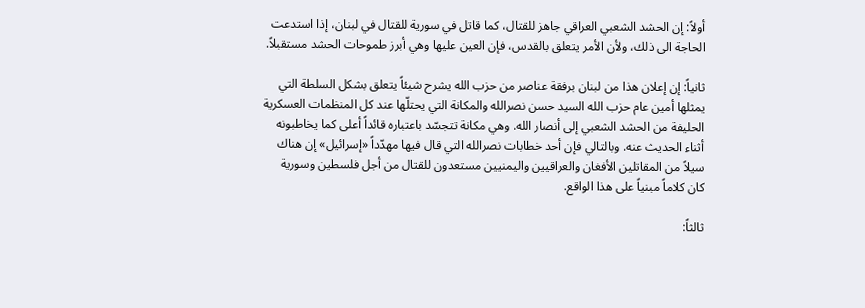أولاً: إن الحشد الشعبي العراقي جاهز للقتال، كما قاتل في سورية للقتال في لبنان، إذا استدعت الحاجة الى ذلك، ولأن الأمر يتعلق بالقدس، فإن العين عليها وهي أبرز طموحات الحشد مستقبلاً.

ثانياً: إن إعلان هذا من لبنان برفقة عناصر من حزب الله يشرح شيئاً يتعلق بشكل السلطة التي يمثلها أمين عام حزب الله السيد حسن نصرالله والمكانة التي يحتلّها عند كل المنظمات العسكرية الحليفة من الحشد الشعبي إلى أنصار الله. وهي مكانة تتجسّد باعتباره قائداً أعلى كما يخاطبونه أثناء الحديث عنه. وبالتالي فإن أحد خطابات نصرالله التي قال فيها مهدّداً «إسرائيل» إن هناك سيلاً من المقاتلين الأفغان والعراقيين واليمنيين مستعدون للقتال من أجل فلسطين وسورية كان كلاماً مبنياً على هذا الواقع.

ثالثاً: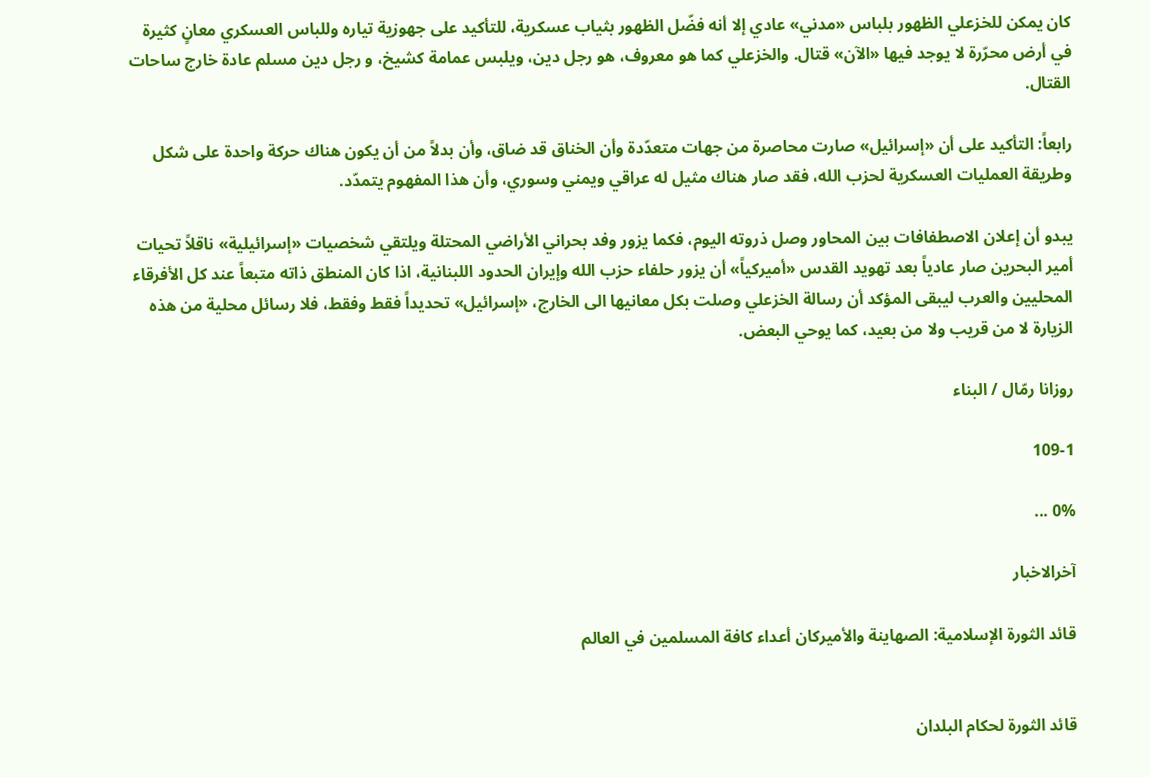كان يمكن للخزعلي الظهور بلباس «مدني» عادي إلا أنه فضّل الظهور بثياب عسكرية، للتأكيد على جهوزية تياره وللباس العسكري معانٍ كثيرة في أرض محرّرة لا يوجد فيها «الآن» قتال. والخزعلي كما هو معروف، هو رجل دين، ويلبس عمامة كشيخ، و رجل دين مسلم عادة خارج ساحات القتال.

رابعاً: التأكيد على أن «إسرائيل» صارت محاصرة من جهات متعدّدة وأن الخناق قد ضاق، وأن بدلاً من أن يكون هناك حركة واحدة على شكل وطريقة العمليات العسكرية لحزب الله، فقد صار هناك مثيل له عراقي ويمني وسوري، وأن هذا المفهوم يتمدّد.

يبدو أن إعلان الاصطفافات بين المحاور وصل ذروته اليوم، فكما يزور وفد بحراني الأراضي المحتلة ويلتقي شخصيات «إسرائيلية» ناقلاً تحيات أمير البحرين صار عادياً بعد تهويد القدس «أميركياً» أن يزور حلفاء حزب الله وإيران الحدود اللبنانية، اذا كان المنطق ذاته متبعاً عند كل الأفرقاء المحليين والعرب ليبقى المؤكد أن رسالة الخزعلي وصلت بكل معانيها الى الخارج، «إسرائيل» تحديداً فقط وفقط، فلا رسائل محلية من هذه الزيارة لا من قريب ولا من بعيد، كما يوحي البعض.

روزانا رمّال / البناء

109-1

0% ...

آخرالاخبار

قائد الثورة الإسلامية: الصهاينة والأميركان أعداء كافة المسلمين في العالم


قائد الثورة لحكام البلدان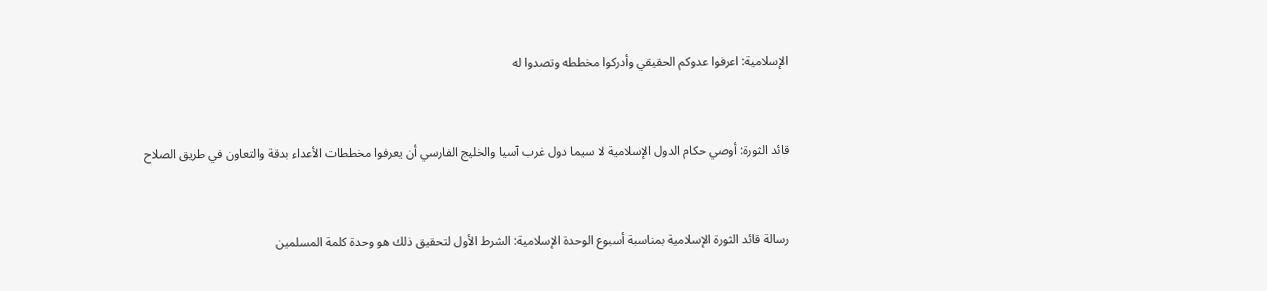الإسلامية: اعرفوا عدوكم الحقيقي وأدركوا مخططه وتصدوا له


قائد الثورة: أوصي حكام الدول الإسلامية لا سيما دول غرب آسيا والخليج الفارسي أن يعرفوا مخططات الأعداء بدقة والتعاون في طريق الصلاح


رسالة قائد الثورة الإسلامية بمناسبة أسبوع الوحدة الإسلامية: الشرط الأول لتحقيق ذلك هو وحدة كلمة المسلمين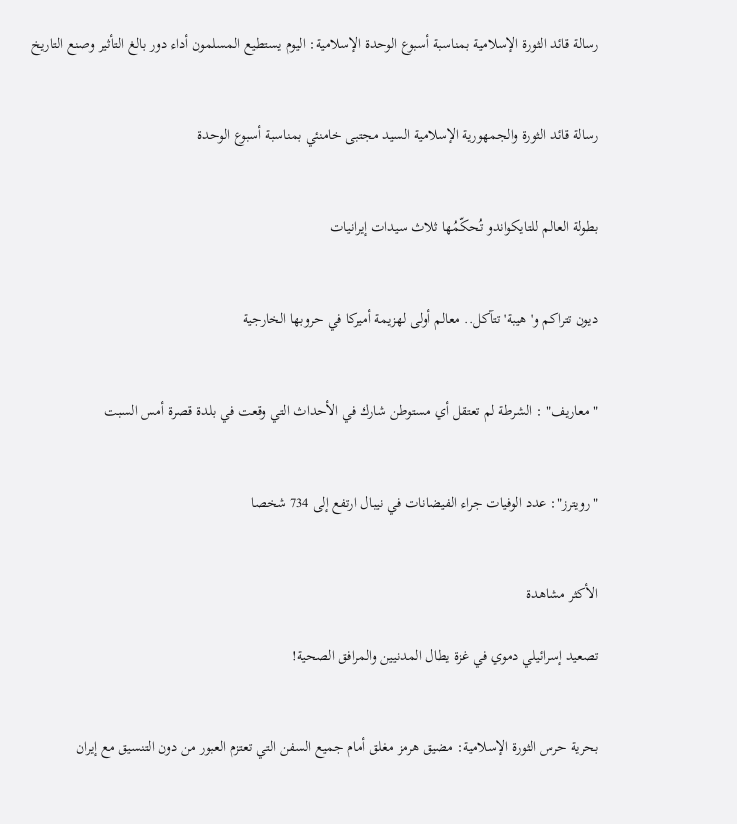رسالة قائد الثورة الإسلامية بمناسبة أسبوع الوحدة الإسلامية: اليوم يستطيع المسلمون أداء دور بالغ التأثير وصنع التاريخ


رسالة قائد الثورة والجمهورية الإسلامية السيد مجتبى خامنئي بمناسبة أسبوع الوحدة


بطولة العالم للتايكواندو تُحكّمُها ثلاث سيدات إيرانيات


ديون تتراكم و'هيبة' تتآكل.. معالم أولى لهزيمة أميركا في حروبها الخارجية


"معاريف" : الشرطة لم تعتقل أي مستوطن شارك في الأحداث التي وقعت في بلدة قصرة أمس السبت


"رويترز": عدد الوفيات جراء الفيضانات في نيبال ارتفع إلى 734 شخصا


الأكثر مشاهدة

تصعيد إسرائيلي دموي في غزة يطال المدنيين والمرافق الصحية!


بحرية حرس الثورة الإسلامية: مضيق هرمز مغلق أمام جميع السفن التي تعتزم العبور من دون التنسيق مع إيران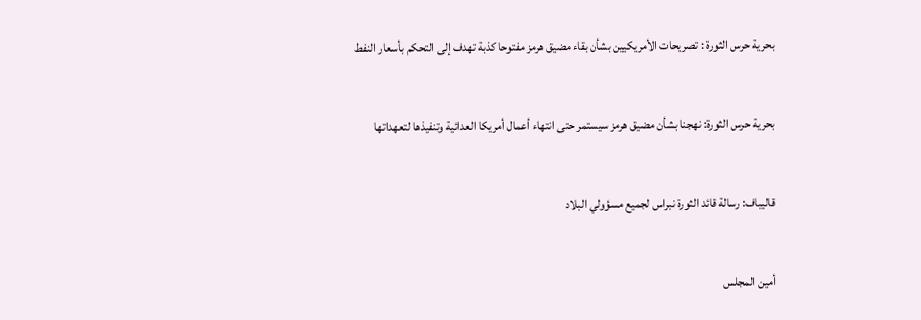بحرية حرس الثورة : تصريحات الأمريكيين بشأن بقاء مضيق هرمز مفتوحا كذبة تهدف إلى التحكم بأسعار النفط


بحرية حرس الثورة: نهجنا بشأن مضيق هرمز سيستمر حتى انتهاء أعمال أمريكا العدائية وتنفيذها لتعهداتها


قاليباف: رسالة قائد الثورة نبراس لجميع مسؤولي البلاد


أمين المجلس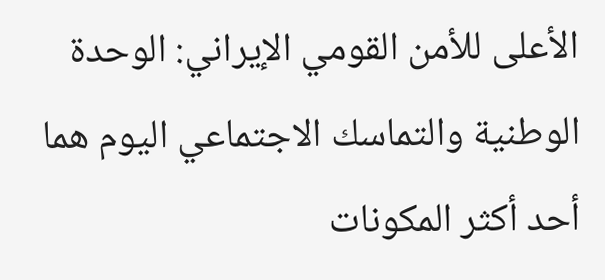الأعلى للأمن القومي الإيراني: الوحدة الوطنية والتماسك الاجتماعي اليوم هما أحد أكثر المكونات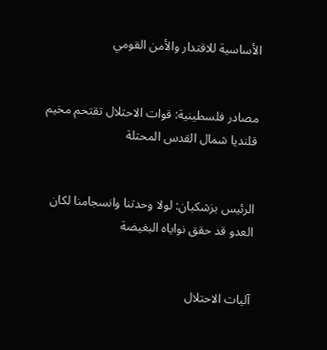الأساسية للاقتدار والأمن القومي


مصادر فلسطينية: قوات الاحتلال تقتحم مخيم قلنديا شمال القدس المحتلة


الرئيس بزشكيان: لولا وحدتنا وانسجامنا لكان العدو قد حقق نواياه البغيضة


آليات الاحتلال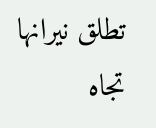تطلق نيرانها تجاه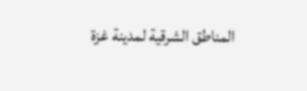المناطق الشرقية لمدينة غزة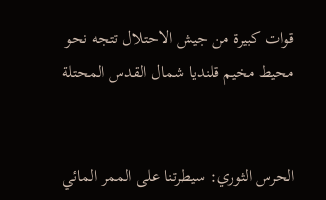قوات كبيرة من جيش الاحتلال تتجه نحو محيط مخيم قلنديا شمال القدس المحتلة


الحرس الثوري: سيطرتنا على الممر المائي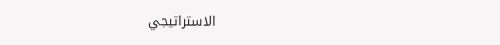الاستراتيجي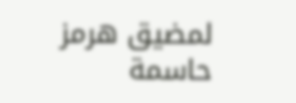لمضيق هرمز حاسمة